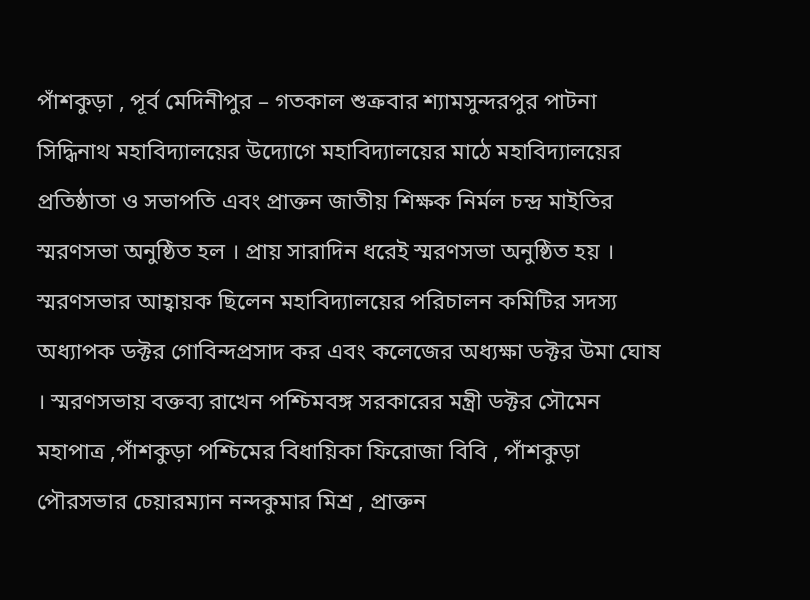পাঁশকুড়া , পূর্ব মেদিনীপুর – গতকাল শুক্রবার শ্যামসুন্দরপুর পাটনা সিদ্ধিনাথ মহাবিদ্যালয়ের উদ্যোগে মহাবিদ্যালয়ের মাঠে মহাবিদ্যালয়ের প্রতিষ্ঠাতা ও সভাপতি এবং প্রাক্তন জাতীয় শিক্ষক নির্মল চন্দ্র মাইতির স্মরণসভা অনুষ্ঠিত হল । প্রায় সারাদিন ধরেই স্মরণসভা অনুষ্ঠিত হয় । স্মরণসভার আহ্বায়ক ছিলেন মহাবিদ্যালয়ের পরিচালন কমিটির সদস্য অধ্যাপক ডক্টর গোবিন্দপ্রসাদ কর এবং কলেজের অধ্যক্ষা ডক্টর উমা ঘোষ । স্মরণসভায় বক্তব্য রাখেন পশ্চিমবঙ্গ সরকারের মন্ত্রী ডক্টর সৌমেন মহাপাত্র ,পাঁশকুড়া পশ্চিমের বিধায়িকা ফিরোজা বিবি , পাঁশকুড়া পৌরসভার চেয়ারম্যান নন্দকুমার মিশ্র , প্রাক্তন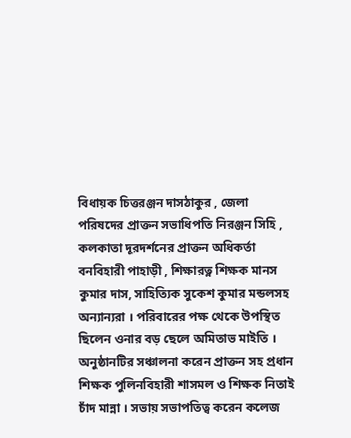বিধায়ক চিত্তরঞ্জন দাসঠাকুর , জেলা পরিষদের প্রাক্তন সভাধিপতি নিরঞ্জন সিহি , কলকাতা দূরদর্শনের প্রাক্তন অধিকর্তা বনবিহারী পাহাড়ী , শিক্ষারত্ন শিক্ষক মানস কুমার দাস, সাহিত্যিক সুকেশ কুমার মন্ডলসহ অন্যান্যরা । পরিবারের পক্ষ থেকে উপস্থিত ছিলেন ওনার বড় ছেলে অমিতাভ মাইতি । অনুষ্ঠানটির সঞ্চালনা করেন প্রাক্তন সহ প্রধান শিক্ষক পুলিনবিহারী শাসমল ও শিক্ষক নিতাই চাঁদ মান্না । সভায় সভাপতিত্ব করেন কলেজ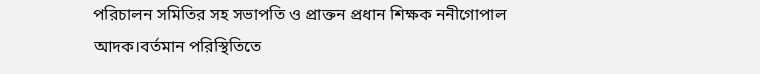পরিচালন সমিতির সহ সভাপতি ও প্রাক্তন প্রধান শিক্ষক ননীগোপাল আদক।বর্তমান পরিস্থিতিতে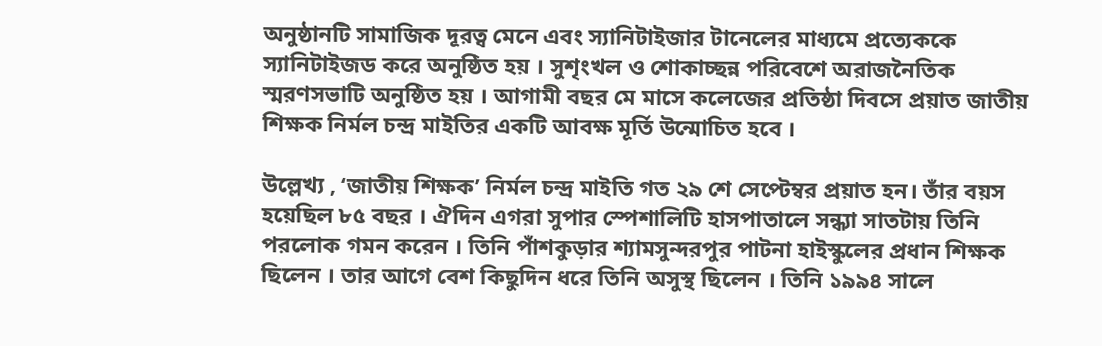অনুষ্ঠানটি সামাজিক দূরত্ব মেনে এবং স্যানিটাইজার টানেলের মাধ্যমে প্রত্যেককে স্যানিটাইজড করে অনুষ্ঠিত হয় । সুশৃংখল ও শোকাচ্ছন্ন পরিবেশে অরাজনৈতিক স্মরণসভাটি অনুষ্ঠিত হয় । আগামী বছর মে মাসে কলেজের প্রতিষ্ঠা দিবসে প্রয়াত জাতীয় শিক্ষক নির্মল চন্দ্র মাইতির একটি আবক্ষ মূর্তি উন্মোচিত হবে ।

উল্লেখ্য , ‘জাতীয় শিক্ষক’ নির্মল চন্দ্র মাইতি গত ২৯ শে সেপ্টেম্বর প্রয়াত হন। তাঁর বয়স হয়েছিল ৮৫ বছর । ঐদিন এগরা সুপার স্পেশালিটি হাসপাতালে সন্ধ্যা সাতটায় তিনি পরলোক গমন করেন । তিনি পাঁশকুড়ার শ্যামসুন্দরপুর পাটনা হাইস্কুলের প্রধান শিক্ষক ছিলেন । তার আগে বেশ কিছুদিন ধরে তিনি অসুস্থ ছিলেন । তিনি ১৯৯৪ সালে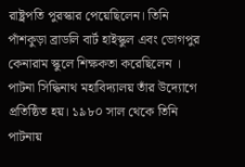রাষ্ট্রপতি পুরস্কার পেয়েছিলেন। তিনি পাঁশকুড়া ব্রাডলি বার্ট হাইস্কুল এবং ভোগপুর কেনারাম স্কুলে শিক্ষকতা করেছিলেন । পাটনা সিদ্ধিনাথ মহাবিদ্যালয় তাঁর উদ্যোগে প্রতিষ্ঠিত হয়। ১৯৮০ সাল থেকে তিনি পাটনায়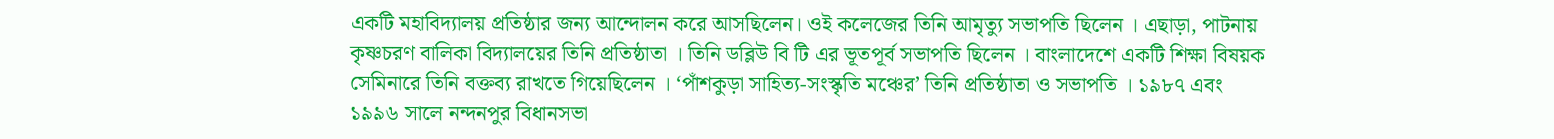একটি মহাবিদ্যালয় প্রতিষ্ঠার জন্য আন্দোলন করে আসছিলেন। ওই কলেজের তিনি আমৃত্যু সভাপতি ছিলেন । এছাড়া, পাটনায় কৃষ্ণচরণ বালিকা বিদ্যালয়ের তিনি প্রতিষ্ঠাতা । তিনি ডব্লিউ বি টি এর ভূতপূর্ব সভাপতি ছিলেন । বাংলাদেশে একটি শিক্ষা বিষয়ক সেমিনারে তিনি বক্তব্য রাখতে গিয়েছিলেন । ‘পাঁশকুড়া সাহিত্য-সংস্কৃতি মঞ্চের’ তিনি প্রতিষ্ঠাতা ও সভাপতি । ১৯৮৭ এবং ১৯৯৬ সালে নন্দনপুর বিধানসভা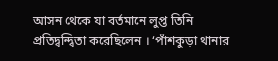আসন থেকে যা বর্তমানে লুপ্ত তিনি প্রতিদ্বন্দ্বিতা করেছিলেন । ‘পাঁশকুড়া থানার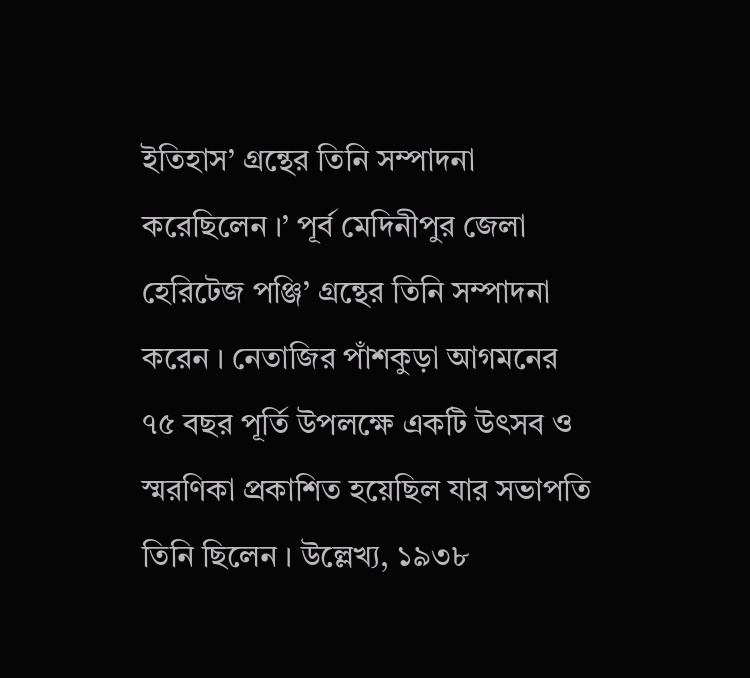ইতিহাস’ গ্রন্থের তিনি সম্পাদনা করেছিলেন ।’ পূর্ব মেদিনীপুর জেলা হেরিটেজ পঞ্জি’ গ্রন্থের তিনি সম্পাদনা করেন । নেতাজির পাঁশকুড়া আগমনের ৭৫ বছর পূর্তি উপলক্ষে একটি উৎসব ও স্মরণিকা প্রকাশিত হয়েছিল যার সভাপতি তিনি ছিলেন । উল্লেখ্য, ১৯৩৮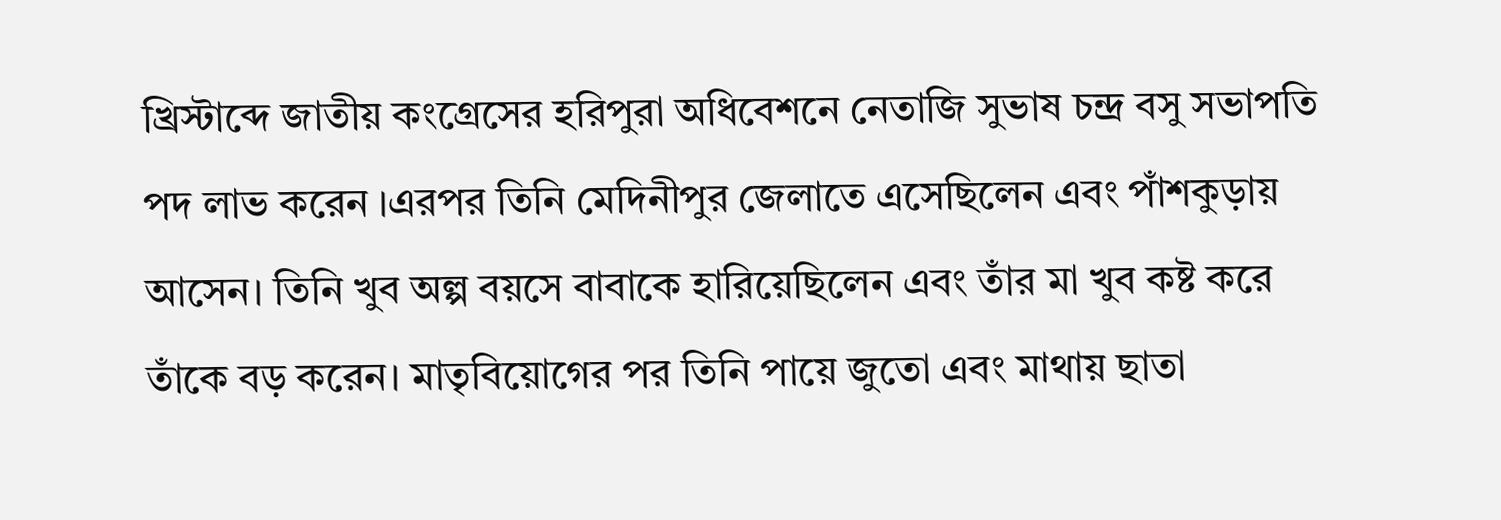খ্রিস্টাব্দে জাতীয় কংগ্রেসের হরিপুরা অধিবেশনে নেতাজি সুভাষ চন্দ্র বসু সভাপতি পদ লাভ করেন ।এরপর তিনি মেদিনীপুর জেলাতে এসেছিলেন এবং পাঁশকুড়ায় আসেন। তিনি খুব অল্প বয়সে বাবাকে হারিয়েছিলেন এবং তাঁর মা খুব কষ্ট করে তাঁকে বড় করেন। মাতৃবিয়োগের পর তিনি পায়ে জুতো এবং মাথায় ছাতা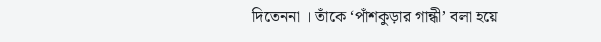দিতেননা । তাঁকে ‘পাঁশকুড়ার গান্ধী’ বলা হয়ে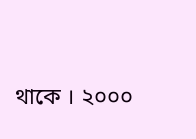থাকে । ২০০০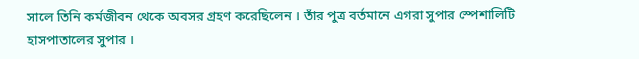সালে তিনি কর্মজীবন থেকে অবসর গ্রহণ করেছিলেন । তাঁর পুত্র বর্তমানে এগরা সুপার স্পেশালিটি হাসপাতালের সুপার ।